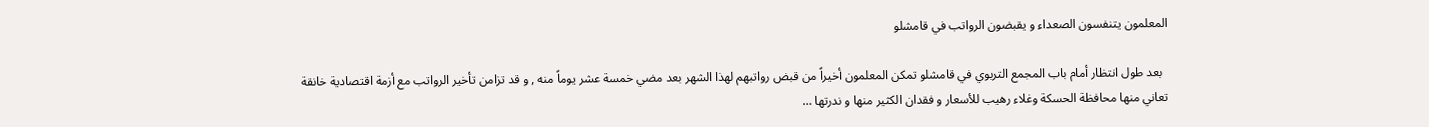المعلمون يتنفسون الصعداء و يقبضون الرواتب في قامشلو

  بعد طول انتظار أمام باب المجمع التربوي في قامشلو تمكن المعلمون أخيراً من قبض رواتبهم لهذا الشهر بعد مضي خمسة عشر يوماً منه , و قد تزامن تأخير الرواتب مع أزمة اقتصادية خانقة تعاني منها محافظة الحسكة وغلاء رهيب للأسعار و فقدان الكثير منها و ندرتها …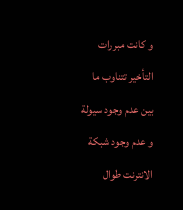و كانت مبررات التأخير تتناوب ما بين عدم وجود سيولة و عدم وجود شبكة الانترنت طوال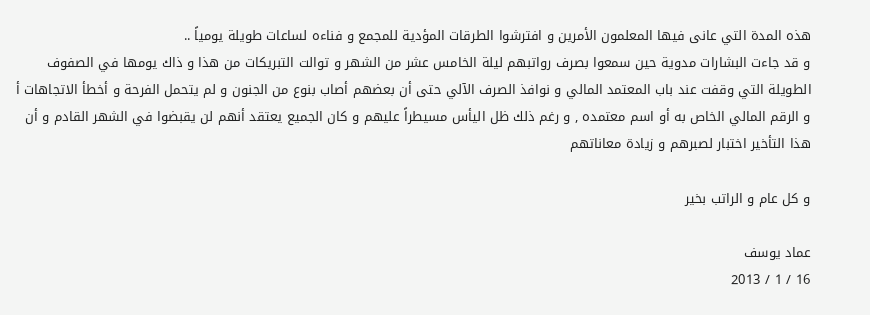هذه المدة التي عانى فيها المعلمون الأمرين و افترشوا الطرقات المؤدية للمجمع و فناءه لساعات طويلة يومياً ..
و قد جاءت البشارات مدوية حين سمعوا بصرف رواتبهم ليلة الخامس عشر من الشهر و توالت التبريكات من هذا و ذاك يومها في الصفوف الطويلة التي وقفت عند باب المعتمد المالي و نوافذ الصرف الآلي حتى أن بعضهم أصاب بنوع من الجنون و لم يتحمل الفرحة و أخطأ الاتجاهات أ و الرقم المالي الخاص به أو اسم معتمده , و رغم ذلك ظل اليأس مسيطراً عليهم و كان الجميع يعتقد أنهم لن يقبضوا في الشهر القادم و أن هذا التأخير اختبار لصبرهم و زيادة معاناتهم

و كل عام و الراتب بخير

عماد يوسف
16 / 1 / 2013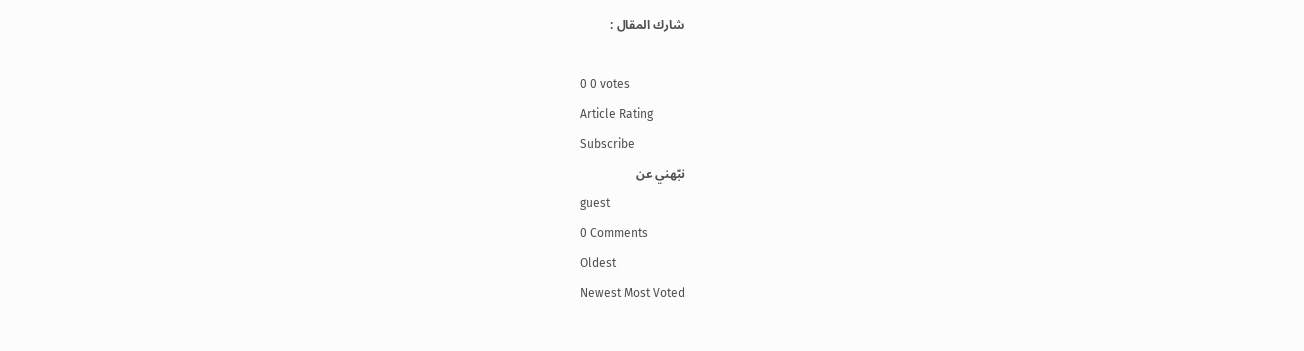شارك المقال :

0 0 votes
Article Rating
Subscribe
نبّهني عن
guest
0 Comments
Oldest
Newest Most Voted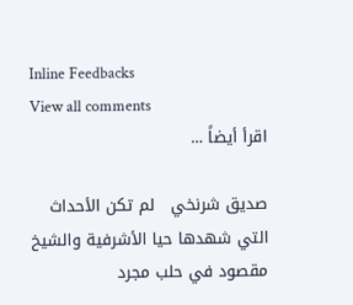Inline Feedbacks
View all comments
اقرأ أيضاً ...

صديق شرنخي   لم تكن الأحداث التي شهدها حيا الأشرفية والشيخ مقصود في حلب مجرد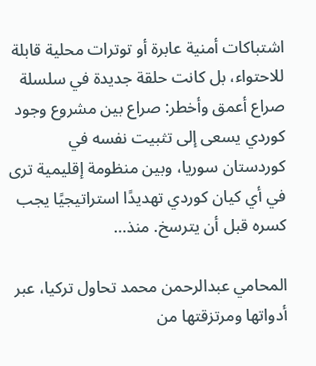اشتباكات أمنية عابرة أو توترات محلية قابلة للاحتواء، بل كانت حلقة جديدة في سلسلة صراع أعمق وأخطر: صراع بين مشروع وجود كوردي يسعى إلى تثبيت نفسه في كوردستان سوريا، وبين منظومة إقليمية ترى في أي كيان كوردي تهديدًا استراتيجيًا يجب كسره قبل أن يترسخ. منذ…

المحامي عبدالرحمن محمد تحاول تركيا، عبر أدواتها ومرتزقتها من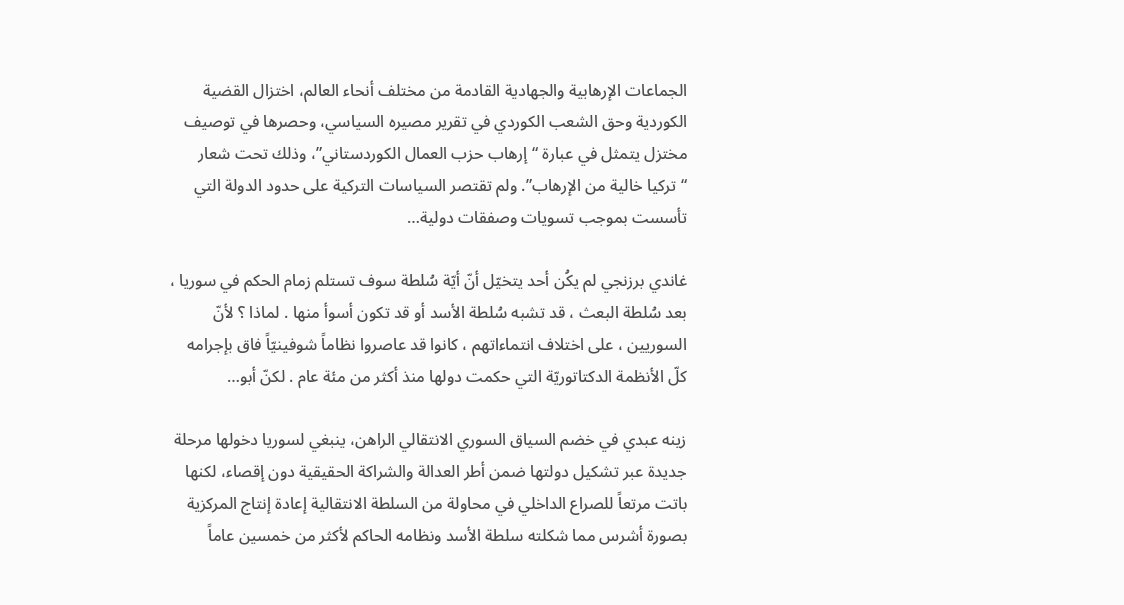الجماعات الإرهابية والجهادية القادمة من مختلف أنحاء العالم، اختزال القضية الكوردية وحق الشعب الكوردي في تقرير مصيره السياسي، وحصرها في توصيف مختزل يتمثل في عبارة “إرهاب حزب العمال الكوردستاني”، وذلك تحت شعار “تركيا خالية من الإرهاب”. ولم تقتصر السياسات التركية على حدود الدولة التي تأسست بموجب تسويات وصفقات دولية…

غاندي برزنجي لم يكُن أحد يتخيّل أنّ أيّة سُلطة سوف تستلم زمام الحكم في سوريا ، بعد سُلطة البعث ، قد تشبه سُلطة الأسد أو قد تكون أسوأ منها . لماذا ؟ لأنّ السوريين ، على اختلاف انتماءاتهم ، كانوا قد عاصروا نظاماً شوفينيّاً فاق بإجرامه كلّ الأنظمة الدكتاتوريّة التي حكمت دولها منذ أكثر من مئة عام . لكنّ أبو…

زينه عبدي في خضم السياق السوري الانتقالي الراهن، ينبغي لسوريا دخولها مرحلة جديدة عبر تشكيل دولتها ضمن أطر العدالة والشراكة الحقيقية دون إقصاء، لكنها باتت مرتعاً للصراع الداخلي في محاولة من السلطة الانتقالية إعادة إنتاج المركزية بصورة أشرس مما شكلته سلطة الأسد ونظامه الحاكم لأكثر من خمسين عاماً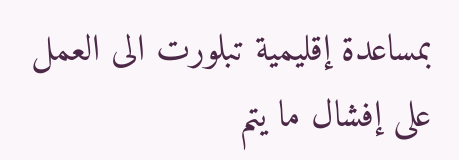بمساعدة إقليمية تبلورت الى العمل على إفشال ما يتم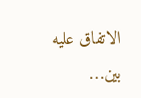الاتفاق عليه بين…